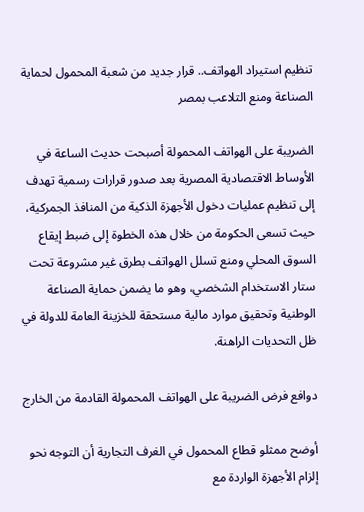تنظيم استيراد الهواتف.. قرار جديد من شعبة المحمول لحماية الصناعة ومنع التلاعب بمصر

الضريبة على الهواتف المحمولة أصبحت حديث الساعة في الأوساط الاقتصادية المصرية بعد صدور قرارات رسمية تهدف إلى تنظيم عمليات دخول الأجهزة الذكية من المنافذ الجمركية، حيث تسعى الحكومة من خلال هذه الخطوة إلى ضبط إيقاع السوق المحلي ومنع تسلل الهواتف بطرق غير مشروعة تحت ستار الاستخدام الشخصي، وهو ما يضمن حماية الصناعة الوطنية وتحقيق موارد مالية مستحقة للخزينة العامة للدولة في ظل التحديات الراهنة.

دوافع فرض الضريبة على الهواتف المحمولة القادمة من الخارج

أوضح ممثلو قطاع المحمول في الغرف التجارية أن التوجه نحو إلزام الأجهزة الواردة مع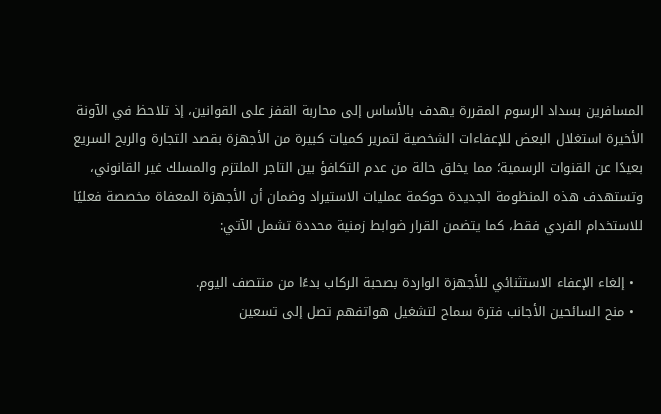المسافرين بسداد الرسوم المقررة يهدف بالأساس إلى محاربة القفز على القوانين، إذ تلاحظ في الآونة الأخيرة استغلال البعض للإعفاءات الشخصية لتمرير كميات كبيرة من الأجهزة بقصد التجارة والربح السريع بعيدًا عن القنوات الرسمية؛ مما يخلق حالة من عدم التكافؤ بين التاجر الملتزم والمسلك غير القانوني، وتستهدف هذه المنظومة الجديدة حوكمة عمليات الاستيراد وضمان أن الأجهزة المعفاة مخصصة فعليًا للاستخدام الفردي فقط، كما يتضمن القرار ضوابط زمنية محددة تشمل الآتي:

  • إلغاء الإعفاء الاستثنائي للأجهزة الواردة بصحبة الركاب بدءًا من منتصف اليوم.
  • منح السائحين الأجانب فترة سماح لتشغيل هواتفهم تصل إلى تسعين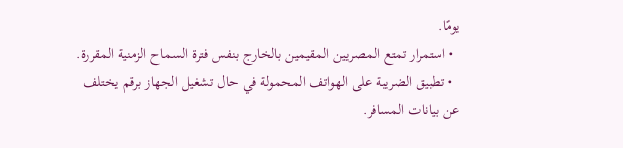يومًا.
  • استمرار تمتع المصريين المقيمين بالخارج بنفس فترة السماح الزمنية المقررة.
  • تطبيق الضريبة على الهواتف المحمولة في حال تشغيل الجهاز برقم يختلف عن بيانات المسافر.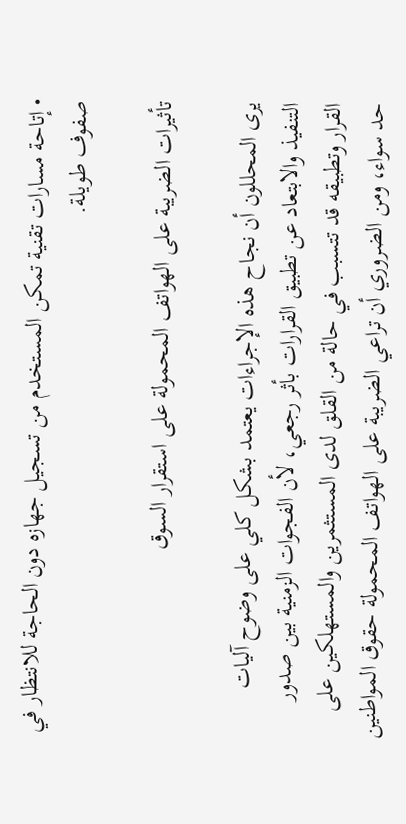• إتاحة مسارات تقنية تمكن المستخدم من تسجيل جهازه دون الحاجة للانتظار في صفوف طويلة.

تأثيرات الضريبة على الهواتف المحمولة على استقرار السوق

يرى المحللون أن نجاح هذه الإجراءات يعتمد بشكل كلي على وضوح آليات التنفيذ والابتعاد عن تطبيق القرارات بأثر رجعي، لأن الفجوات الزمنية بين صدور القرار وتطبيقه قد تتسبب في حالة من القلق لدى المستثمرين والمستهلكين على حد سواء، ومن الضروري أن تراعي الضريبة على الهواتف المحمولة حقوق المواطنين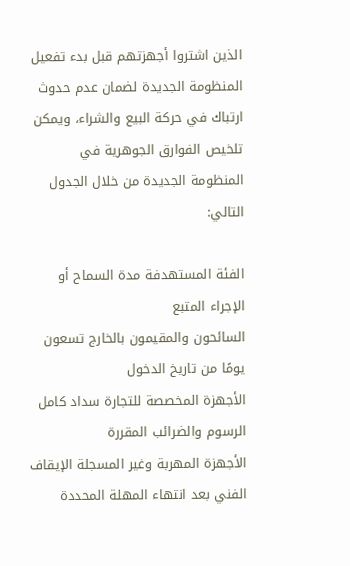الذين اشتروا أجهزتهم قبل بدء تفعيل المنظومة الجديدة لضمان عدم حدوث ارتباك في حركة البيع والشراء، ويمكن تلخيص الفوارق الجوهرية في المنظومة الجديدة من خلال الجدول التالي:

الفئة المستهدفة مدة السماح أو الإجراء المتبع
السائحون والمقيمون بالخارج تسعون يومًا من تاريخ الدخول
الأجهزة المخصصة للتجارة سداد كامل الرسوم والضرائب المقررة
الأجهزة المهربة وغير المسجلة الإيقاف الفني بعد انتهاء المهلة المحددة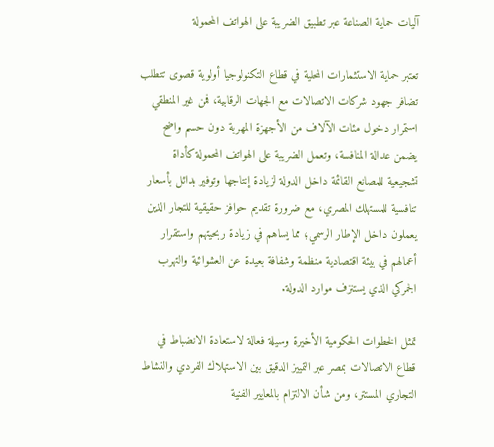آليات حماية الصناعة عبر تطبيق الضريبة على الهواتف المحمولة

تعتبر حماية الاستثمارات المحلية في قطاع التكنولوجيا أولوية قصوى تتطلب تضافر جهود شركات الاتصالات مع الجهات الرقابية، فمن غير المنطقي استمرار دخول مئات الآلاف من الأجهزة المهربة دون حسم واضح يضمن عدالة المنافسة، وتعمل الضريبة على الهواتف المحمولة كأداة تشجيعية للمصانع القائمة داخل الدولة لزيادة إنتاجها وتوفير بدائل بأسعار تنافسية للمستهلك المصري، مع ضرورة تقديم حوافز حقيقية للتجار الذين يعملون داخل الإطار الرسمي؛ مما يساهم في زيادة ربحيتهم واستقرار أعمالهم في بيئة اقتصادية منظمة وشفافة بعيدة عن العشوائية والتهرب الجمركي الذي يستنزف موارد الدولة.

تمثل الخطوات الحكومية الأخيرة وسيلة فعالة لاستعادة الانضباط في قطاع الاتصالات بمصر عبر التمييز الدقيق بين الاستهلاك الفردي والنشاط التجاري المستتر، ومن شأن الالتزام بالمعايير الفنية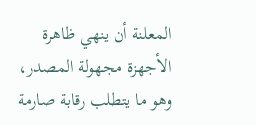المعلنة أن ينهي ظاهرة الأجهزة مجهولة المصدر، وهو ما يتطلب رقابة صارمة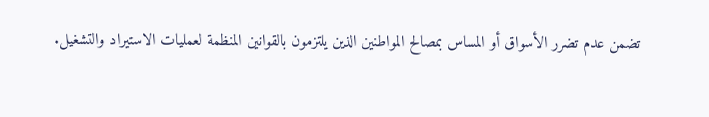تضمن عدم تضرر الأسواق أو المساس بمصالح المواطنين الذين يلتزمون بالقوانين المنظمة لعمليات الاستيراد والتشغيل.